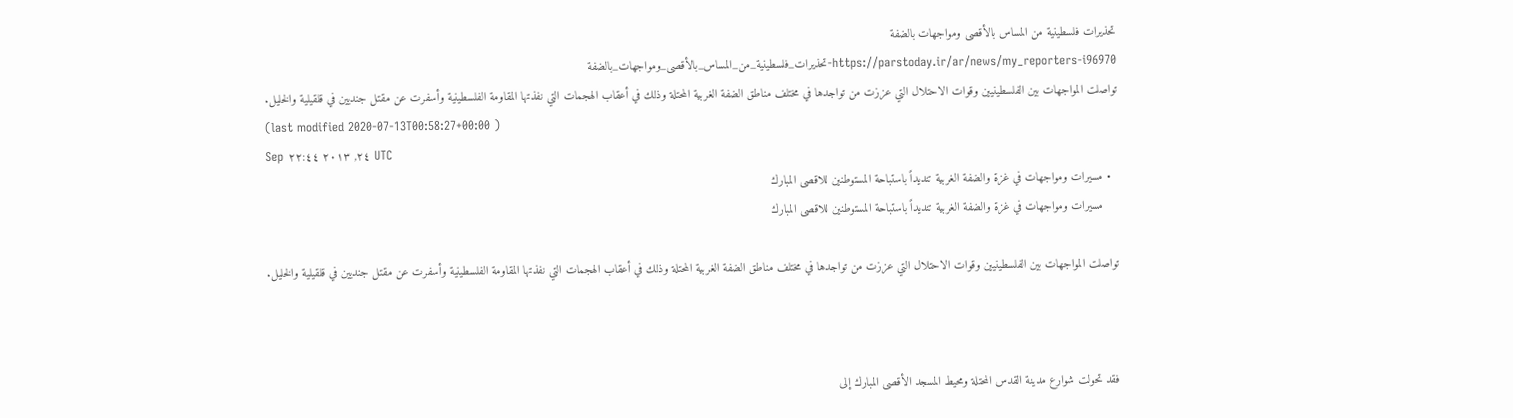تحذيرات فلسطينية من المساس بالأقصى ومواجهات بالضفة
https://parstoday.ir/ar/news/my_reporters-i96970-تحذيرات_فلسطينية_من_المساس_بالأقصى_ومواجهات_بالضفة
تواصلت المواجهات بين الفلسطينيين وقوات الاحتلال التي عززت من تواجدها في مختلف مناطق الضفة الغربية المحتلة وذلك في أعقاب الهجمات التي نفذتها المقاومة الفلسطينية وأسفرت عن مقتل جنديين في قلقيلية والخليل.
(last modified 2020-07-13T00:58:27+00:00 )
Sep ٢٤, ٢٠١٣ ٢٢:٤٤ UTC
  • مسيرات ومواجهات في غزة والضفة الغربية تنديداً باستباحة المستوطنين للاقصى المبارك
    مسيرات ومواجهات في غزة والضفة الغربية تنديداً باستباحة المستوطنين للاقصى المبارك

تواصلت المواجهات بين الفلسطينيين وقوات الاحتلال التي عززت من تواجدها في مختلف مناطق الضفة الغربية المحتلة وذلك في أعقاب الهجمات التي نفذتها المقاومة الفلسطينية وأسفرت عن مقتل جنديين في قلقيلية والخليل.



فقد تحولت شوارع مدينة القدس المحتلة ومحيط المسجد الأقصى المبارك إلى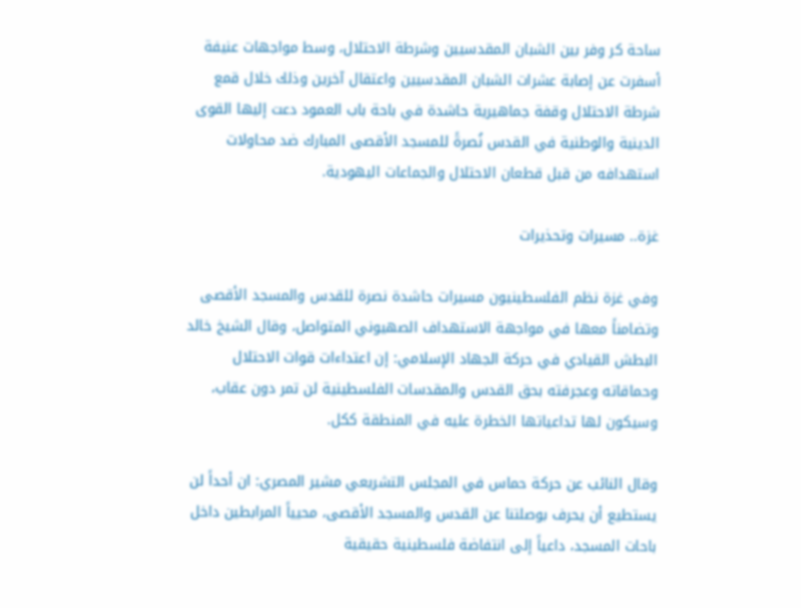ساحة كر وفر بين الشبان المقدسيين وشرطة الاحتلال، وسط مواجهات عنيفة أسفرت عن إصابة عشرات الشبان المقدسيين واعتقال آخرين وذلك خلال قمع شرطة الاحتلال وقفة جماهيرية حاشدة في باحة باب العمود دعت إليها القوى الدينية والوطنية في القدس نُصرةً للمسجد الأقصى المبارك ضد محاولات استهدافه من قبل قطعان الاحتلال والجماعات اليهودية.

غزة.. مسيرات وتحذيرات

وفي غزة نظم الفلسطينيون مسيرات حاشدة نصرة للقدس والمسجد الأقصى وتضامناً معها في مواجهة الاستهداف الصهيوني المتواصل، وقال الشيخ خالد البطش القيادي في حركة الجهاد الإسلامي: إن اعتداءات قوات الاحتلال وحماقاته وعجرفته بحق القدس والمقدسات الفلسطينية لن تمر دون عقاب، وسيكون لها تداعياتها الخطرة عليه في المنطقة ككل.

وقال النائب عن حركة حماس في المجلس التشريعي مشير المصري: ان أحداً لن يستطيع أن يحرف بوصلتنا عن القدس والمسجد الأقصى، محيياً المرابطين داخل باحات المسجد، داعياً إلى انتفاضة فلسطينية حقيقية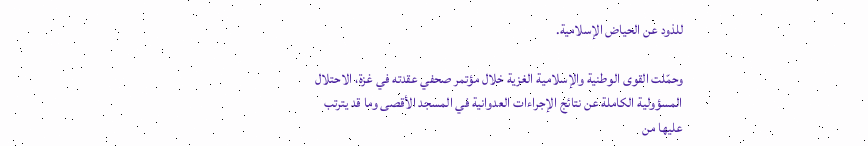للذود عن الحياض الإسلامية.

وحمّلت القوى الوطنية والإسلامية الغزية خلال مؤتمر صحفي عقدته في غزة، الاحتلال المسؤولية الكاملة عن نتائج الإجراءات العدوانية في المسجد الأقصى وما قد يترتب عليها من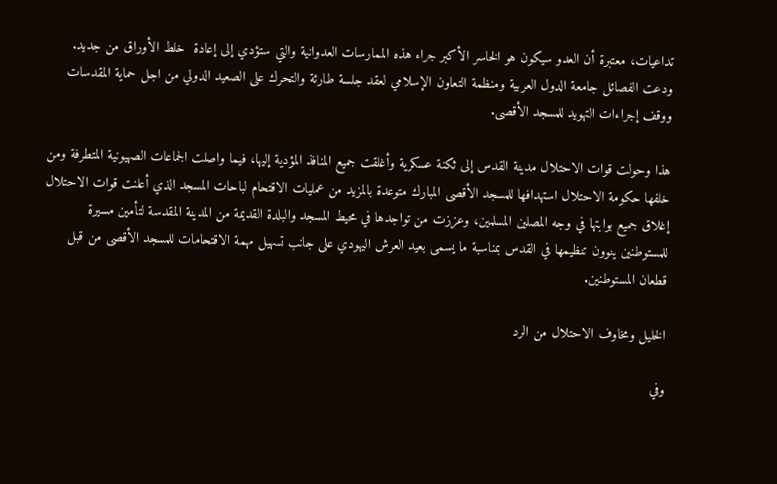تداعيات، معتبرة أن العدو سيكون هو الخاسر الأكبر جراء هذه الممارسات العدوانية والتي ستؤدي إلى إعادة  خلط الأوراق من جديد. ودعت الفصائل جامعة الدول العربية ومنظمة التعاون الإسلامي لعقد جلسة طارئة والتحرك على الصعيد الدولي من اجل حماية المقدسات ووقف إجراءات التهويد للمسجد الأقصى.

هذا وحولت قوات الاحتلال مدينة القدس إلى ثكنة عسكرية وأغلقت جميع المنافذ المؤدية إليها، فيما واصلت الجماعات الصهيونية المتطرفة ومن خلفها حكومة الاحتلال استهدافها للمسجد الأقصى المبارك متوعدة بالمزيد من عمليات الاقتحام لباحات المسجد الذي أعلنت قوات الاحتلال إغلاق جميع بوابتها في وجه المصلين المسلمين، وعززت من تواجدها في محيط المسجد والبلدة القديمة من المدينة المقدسة لتأمين مسيرة للمستوطنين ينوون تنظيمها في القدس بمناسبة ما يسمى بعيد العرش اليهودي على جانب تسهيل مهمة الاقتحامات للمسجد الأقصى من قبل قطعان المستوطنين.

الخليل ومخاوف الاحتلال من الرد

وفي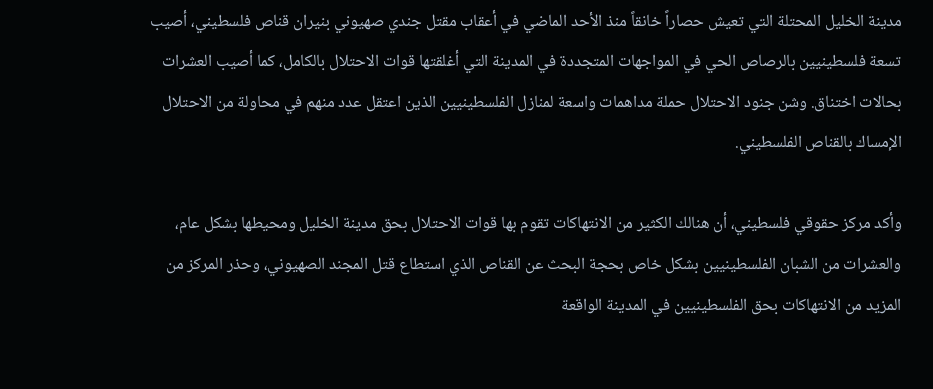مدينة الخليل المحتلة التي تعيش حصاراً خانقاً منذ الأحد الماضي في أعقاب مقتل جندي صهيوني بنيران قناص فلسطيني، أصيب تسعة فلسطينيين بالرصاص الحي في المواجهات المتجددة في المدينة التي أغلقتها قوات الاحتلال بالكامل، كما أصيب العشرات بحالات اختناق. وشن جنود الاحتلال حملة مداهمات واسعة لمنازل الفلسطينيين الذين اعتقل عدد منهم في محاولة من الاحتلال الإمساك بالقناص الفلسطيني.

وأكد مركز حقوقي فلسطيني، أن هنالك الكثير من الانتهاكات تقوم بها قوات الاحتلال بحق مدينة الخليل ومحيطها بشكل عام، والعشرات من الشبان الفلسطينيين بشكل خاص بحجة البحث عن القناص الذي استطاع قتل المجند الصهيوني، وحذر المركز من المزيد من الانتهاكات بحق الفلسطينيين في المدينة الواقعة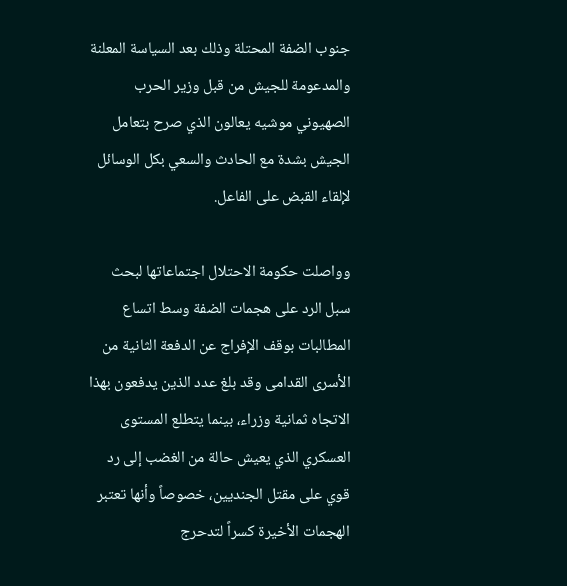جنوب الضفة المحتلة وذلك بعد السياسة المعلنة والمدعومة للجيش من قبل وزير الحرب الصهيوني موشيه يعالون الذي صرح بتعامل الجيش بشدة مع الحادث والسعي بكل الوسائل لإلقاء القبض على الفاعل.

وواصلت حكومة الاحتلال اجتماعاتها لبحث سبل الرد على هجمات الضفة وسط اتساع المطالبات بوقف الإفراج عن الدفعة الثانية من الأسرى القدامى وقد بلغ عدد الذين يدفعون بهذا الاتجاه ثمانية وزراء، بينما يتطلع المستوى العسكري الذي يعيش حالة من الغضب إلى رد قوي على مقتل الجنديين، خصوصاً وأنها تعتبر الهجمات الأخيرة كسراً لتدحرج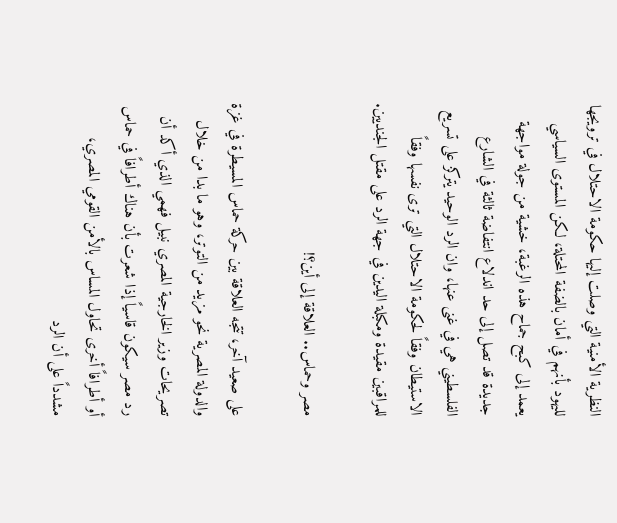النظرية الأمنية التي وصلت إليها حكومة الاحتلال في ترويجها لليهود بأنهم في أمان بالضفة المحتلة، لكن المستوى السياسي يعمد إلى كبح جماح هذه الرغبة، خشية من جولة مواجهة جديدة قد تصل إلى حد اندلاع انتفاضة ثالثة في الشارع الفلسطيني هي في غنى عنها، وان الرد الوحيد يتركز على تسريع الاستيطان وفقاً لحكومة الاحتلال التي ترى نفسها وفقاً للمراقبين مقيدة ومكبلة اليدين في جهة الرد على مقتل الجنديين.

مصر وحماس.. العلاقة إلى أين؟!

على صعيد آخر، تتجه العلاقة بين حركة حماس المسيطرة في غزة والدولة المصرية نحو مزيد من التوتر، وهو ما بدا من خلال تصريحات وزير الخارجية المصري نبيل فهمي الذي أكد أن رد مصر سيكون قاسياً إذا شعرت بأن هناك أطرافاً في حماس أو أطرافاً أخرى تحاول المساس بالأمن القومي المصري، مشدداً على أن الرد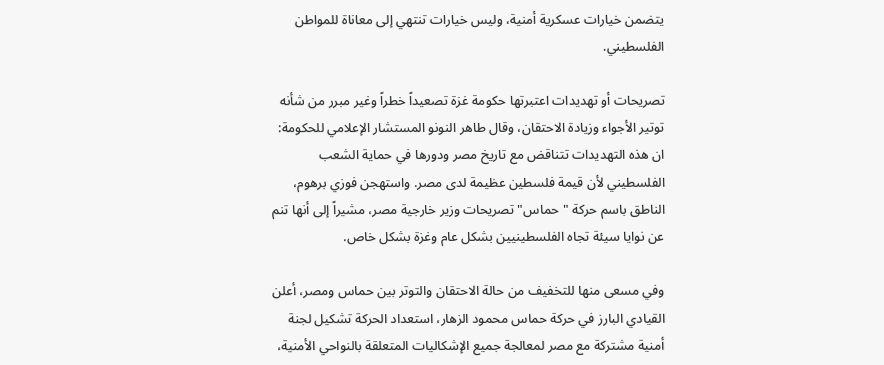يتضمن خيارات عسكرية أمنية، وليس خيارات تنتهي إلى معاناة للمواطن الفلسطيني.

تصريحات أو تهديدات اعتبرتها حكومة غزة تصعيداً خطراً وغير مبرر من شأنه توتير الأجواء وزيادة الاحتقان، وقال طاهر النونو المستشار الإعلامي للحكومة: ان هذه التهديدات تتناقض مع تاريخ مصر ودورها في حماية الشعب الفلسطيني لأن قيمة فلسطين عظيمة لدى مصر. واستهجن فوزي برهوم، الناطق باسم حركة "حماس" تصريحات وزير خارجية مصر، مشيراً إلى أنها تنم عن نوايا سيئة تجاه الفلسطينيين بشكل عام وغزة بشكل خاص.

وفي مسعى منها للتخفيف من حالة الاحتقان والتوتر بين حماس ومصر، أعلن القيادي البارز في حركة حماس محمود الزهار، استعداد الحركة تشكيل لجنة أمنية مشتركة مع مصر لمعالجة جميع الإشكاليات المتعلقة بالنواحي الأمنية،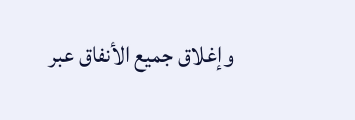وإغلاق جميع الأنفاق عبر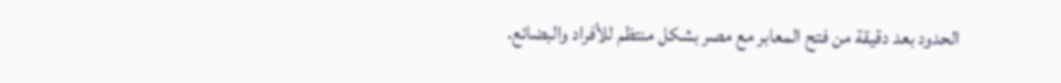الحدود بعد دقيقة من فتح المعابر مع مصر بشكل منتظم للأفراد والبضائع.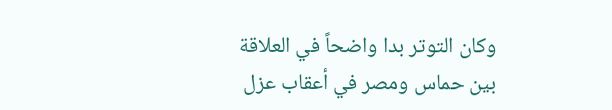وكان التوتر بدا واضحاً في العلاقة بين حماس ومصر في أعقاب عزل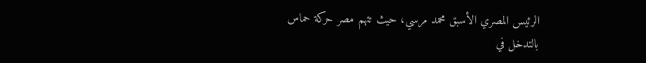الرئيس المصري الأسبق محمد مرسي، حيث تتهم مصر حركة حماس بالتدخل في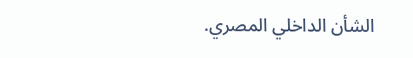الشأن الداخلي المصري.